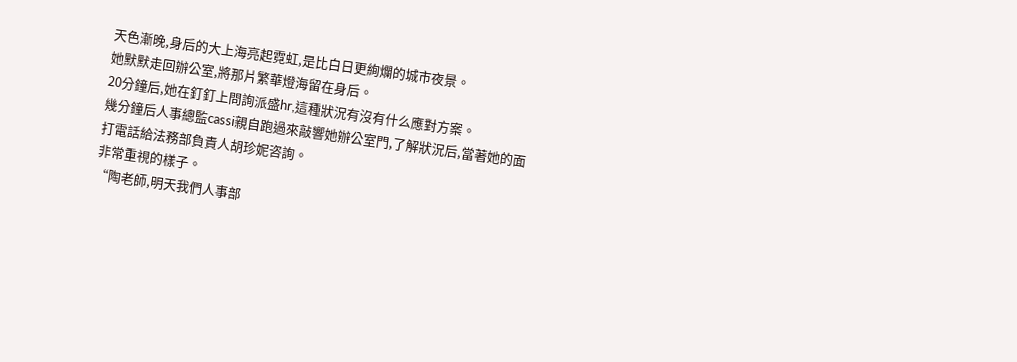天色漸晚,身后的大上海亮起霓虹,是比白日更絢爛的城市夜景。
她默默走回辦公室,將那片繁華燈海留在身后。
20分鐘后,她在釘釘上問詢派盛hr,這種狀況有沒有什么應對方案。
幾分鐘后人事總監cassi親自跑過來敲響她辦公室門,了解狀況后,當著她的面打電話給法務部負責人胡珍妮咨詢。
非常重視的樣子。
“陶老師,明天我們人事部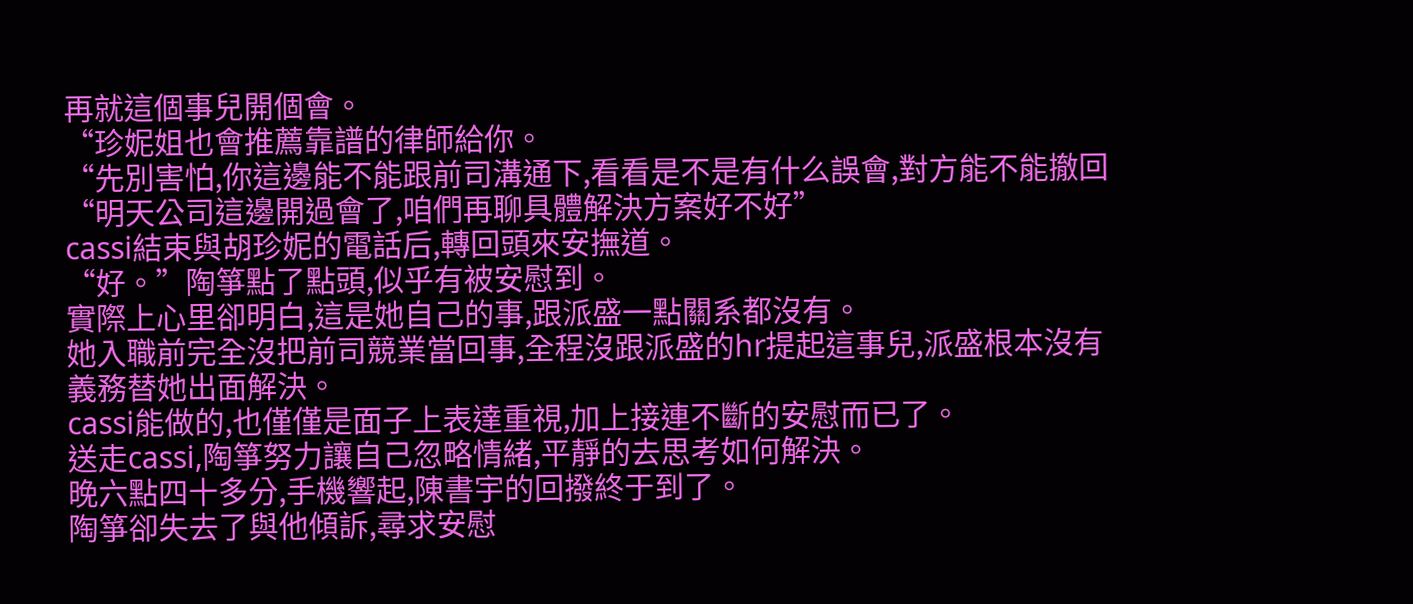再就這個事兒開個會。
“珍妮姐也會推薦靠譜的律師給你。
“先別害怕,你這邊能不能跟前司溝通下,看看是不是有什么誤會,對方能不能撤回
“明天公司這邊開過會了,咱們再聊具體解決方案好不好”
cassi結束與胡珍妮的電話后,轉回頭來安撫道。
“好。”陶箏點了點頭,似乎有被安慰到。
實際上心里卻明白,這是她自己的事,跟派盛一點關系都沒有。
她入職前完全沒把前司競業當回事,全程沒跟派盛的hr提起這事兒,派盛根本沒有義務替她出面解決。
cassi能做的,也僅僅是面子上表達重視,加上接連不斷的安慰而已了。
送走cassi,陶箏努力讓自己忽略情緒,平靜的去思考如何解決。
晚六點四十多分,手機響起,陳書宇的回撥終于到了。
陶箏卻失去了與他傾訴,尋求安慰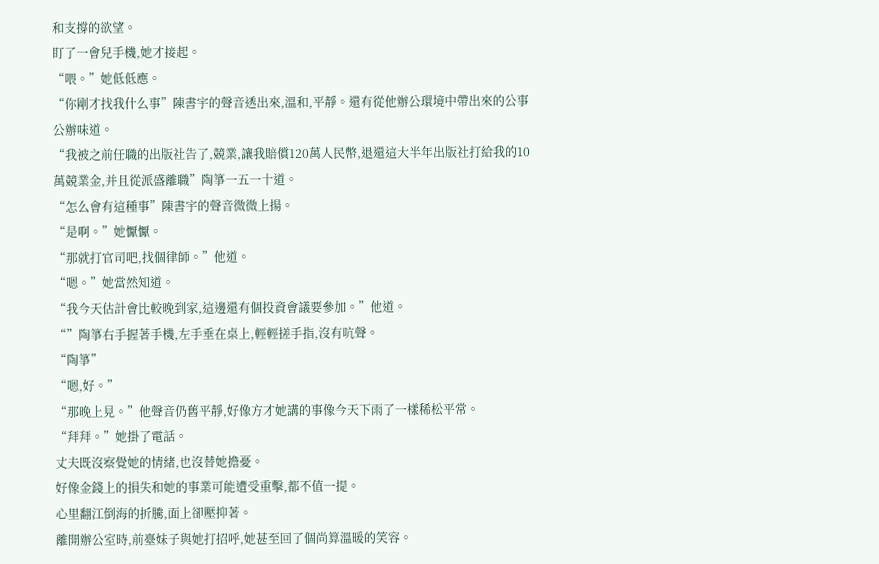和支撐的欲望。
盯了一會兒手機,她才接起。
“喂。”她低低應。
“你剛才找我什么事”陳書宇的聲音透出來,溫和,平靜。還有從他辦公環境中帶出來的公事公辦味道。
“我被之前任職的出版社告了,競業,讓我賠償120萬人民幣,退還這大半年出版社打給我的10萬競業金,并且從派盛離職”陶箏一五一十道。
“怎么會有這種事”陳書宇的聲音微微上揚。
“是啊。”她懨懨。
“那就打官司吧,找個律師。”他道。
“嗯。”她當然知道。
“我今天估計會比較晚到家,這邊還有個投資會議要參加。”他道。
“”陶箏右手握著手機,左手垂在桌上,輕輕搓手指,沒有吭聲。
“陶箏”
“嗯,好。”
“那晚上見。”他聲音仍舊平靜,好像方才她講的事像今天下雨了一樣稀松平常。
“拜拜。”她掛了電話。
丈夫既沒察覺她的情緒,也沒替她擔憂。
好像金錢上的損失和她的事業可能遭受重擊,都不值一提。
心里翻江倒海的折騰,面上卻壓抑著。
離開辦公室時,前臺妹子與她打招呼,她甚至回了個尚算溫暖的笑容。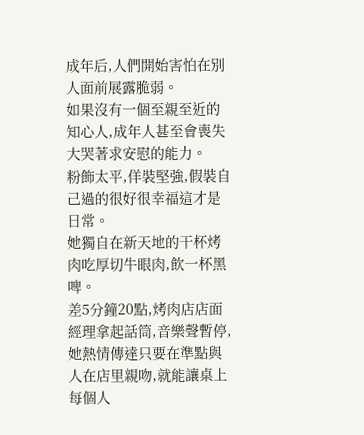成年后,人們開始害怕在別人面前展露脆弱。
如果沒有一個至親至近的知心人,成年人甚至會喪失大哭著求安慰的能力。
粉飾太平,佯裝堅強,假裝自己過的很好很幸福這才是日常。
她獨自在新天地的干杯烤肉吃厚切牛眼肉,飲一杯黑啤。
差5分鐘20點,烤肉店店面經理拿起話筒,音樂聲暫停,她熱情傳達只要在準點與人在店里親吻,就能讓桌上每個人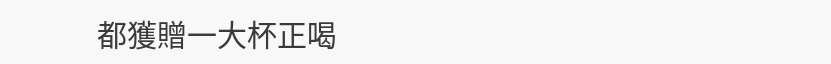都獲贈一大杯正喝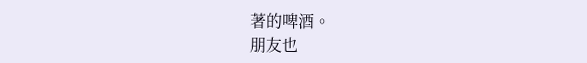著的啤酒。
朋友也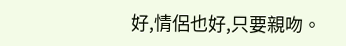好,情侶也好,只要親吻。